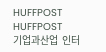HUFFPOST
HUFFPOST
기업과산업  인터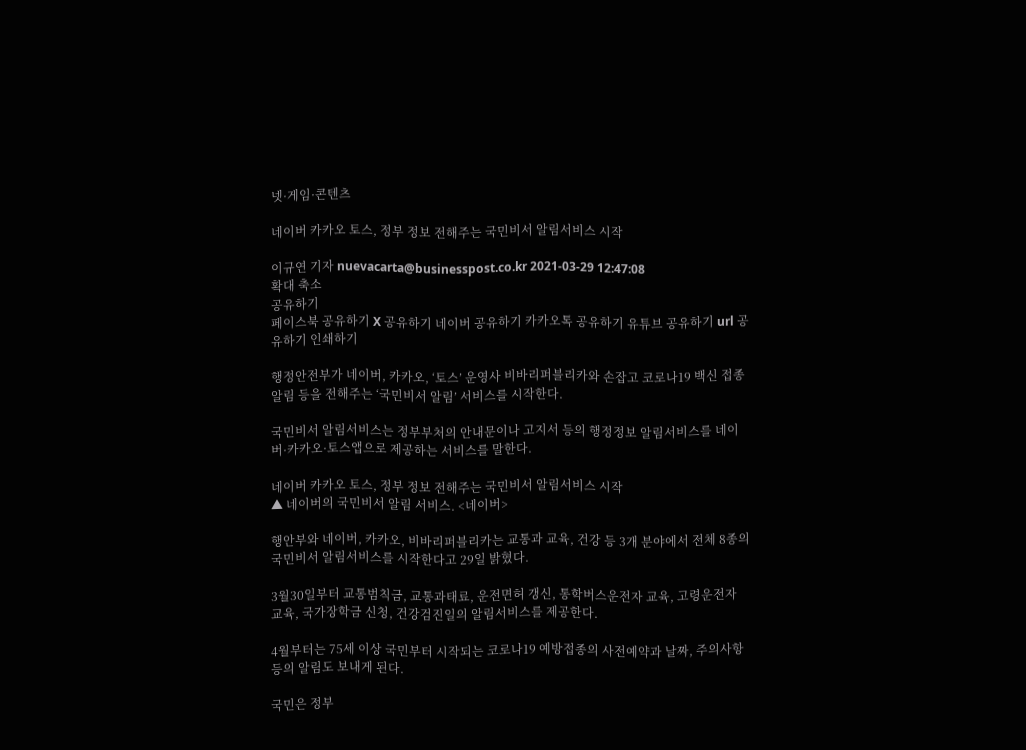넷·게임·콘텐츠

네이버 카카오 토스, 정부 정보 전해주는 국민비서 알림서비스 시작

이규연 기자 nuevacarta@businesspost.co.kr 2021-03-29 12:47:08
확대 축소
공유하기
페이스북 공유하기 X 공유하기 네이버 공유하기 카카오톡 공유하기 유튜브 공유하기 url 공유하기 인쇄하기

행정안전부가 네이버, 카카오, ‘토스’ 운영사 비바리퍼블리카와 손잡고 코로나19 백신 접종 알림 등을 전해주는 ‘국민비서 알림’ 서비스를 시작한다.

국민비서 알림서비스는 정부부처의 안내문이나 고지서 등의 행정정보 알림서비스를 네이버·카카오·토스앱으로 제공하는 서비스를 말한다.

네이버 카카오 토스, 정부 정보 전해주는 국민비서 알림서비스 시작
▲ 네이버의 국민비서 알림 서비스. <네이버>

행안부와 네이버, 카카오, 비바리퍼블리카는 교통과 교육, 건강 등 3개 분야에서 전체 8종의 국민비서 알림서비스를 시작한다고 29일 밝혔다.

3월30일부터 교통범칙금, 교통과태료, 운전면허 갱신, 통학버스운전자 교육, 고령운전자 교육, 국가장학금 신청, 건강검진일의 알림서비스를 제공한다.

4월부터는 75세 이상 국민부터 시작되는 코로나19 예방접종의 사전예약과 날짜, 주의사항 등의 알림도 보내게 된다.

국민은 정부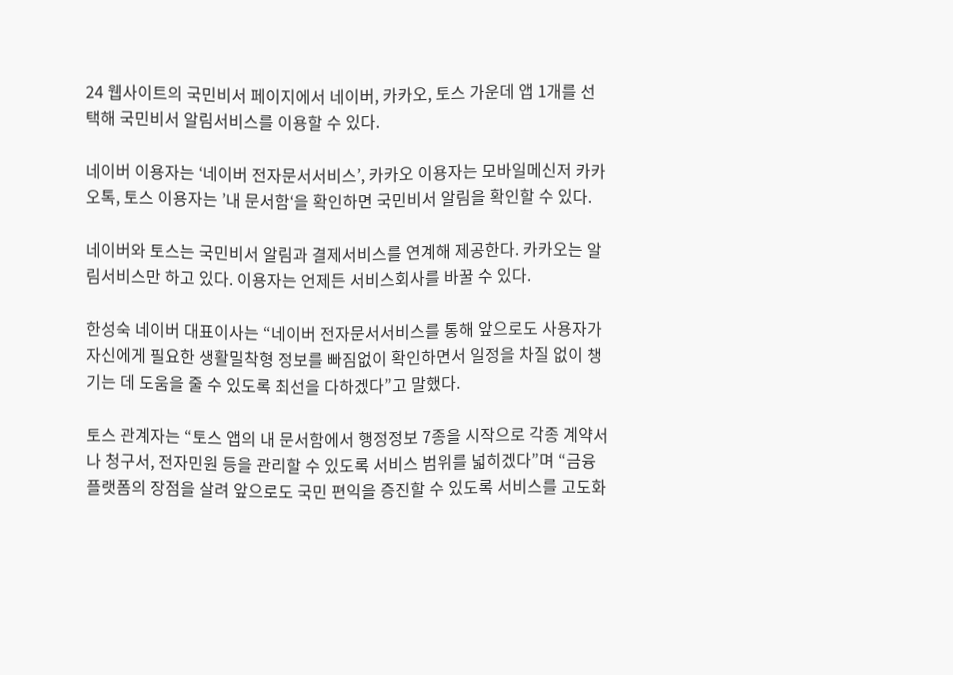24 웹사이트의 국민비서 페이지에서 네이버, 카카오, 토스 가운데 앱 1개를 선택해 국민비서 알림서비스를 이용할 수 있다.

네이버 이용자는 ‘네이버 전자문서서비스’, 카카오 이용자는 모바일메신저 카카오톡, 토스 이용자는 ’내 문서함‘을 확인하면 국민비서 알림을 확인할 수 있다.

네이버와 토스는 국민비서 알림과 결제서비스를 연계해 제공한다. 카카오는 알림서비스만 하고 있다. 이용자는 언제든 서비스회사를 바꿀 수 있다.

한성숙 네이버 대표이사는 “네이버 전자문서서비스를 통해 앞으로도 사용자가 자신에게 필요한 생활밀착형 정보를 빠짐없이 확인하면서 일정을 차질 없이 챙기는 데 도움을 줄 수 있도록 최선을 다하겠다”고 말했다.

토스 관계자는 “토스 앱의 내 문서함에서 행정정보 7종을 시작으로 각종 계약서나 청구서, 전자민원 등을 관리할 수 있도록 서비스 범위를 넓히겠다”며 “금융플랫폼의 장점을 살려 앞으로도 국민 편익을 증진할 수 있도록 서비스를 고도화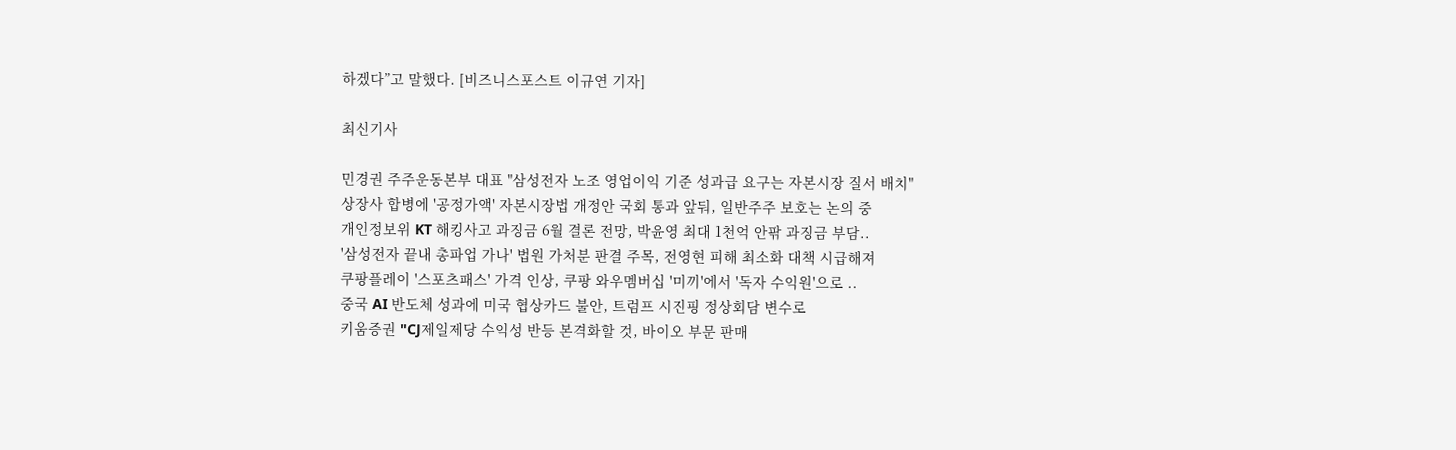하겠다”고 말했다. [비즈니스포스트 이규연 기자]

최신기사

민경권 주주운동본부 대표 "삼성전자 노조 영업이익 기준 성과급 요구는 자본시장 질서 배치"
상장사 합병에 '공정가액' 자본시장법 개정안 국회 통과 앞둬, 일반주주 보호는 논의 중
개인정보위 KT 해킹사고 과징금 6월 결론 전망, 박윤영 최대 1천억 안팎 과징금 부담..
'삼성전자 끝내 총파업 가나' 법원 가처분 판결 주목, 전영현 피해 최소화 대책 시급해져
쿠팡플레이 '스포츠패스' 가격 인상, 쿠팡 와우멤버십 '미끼'에서 '독자 수익원'으로 ..
중국 AI 반도체 성과에 미국 협상카드 불안, 트럼프 시진핑 정상회담 변수로
키움증권 "CJ제일제당 수익성 반등 본격화할 것, 바이오 부문 판매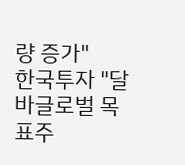량 증가"
한국투자 "달바글로벌 목표주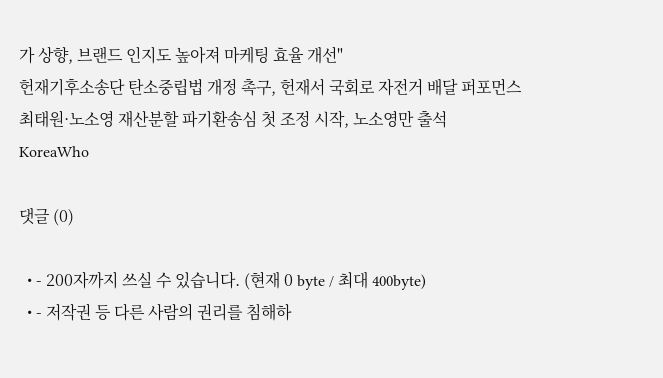가 상향, 브랜드 인지도 높아져 마케팅 효율 개선"
헌재기후소송단 탄소중립법 개정 촉구, 헌재서 국회로 자전거 배달 퍼포먼스
최태원·노소영 재산분할 파기환송심 첫 조정 시작, 노소영만 출석
KoreaWho

댓글 (0)

  • - 200자까지 쓰실 수 있습니다. (현재 0 byte / 최대 400byte)
  • - 저작권 등 다른 사람의 권리를 침해하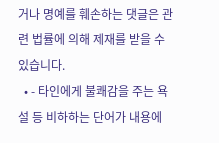거나 명예를 훼손하는 댓글은 관련 법률에 의해 제재를 받을 수 있습니다.
  • - 타인에게 불쾌감을 주는 욕설 등 비하하는 단어가 내용에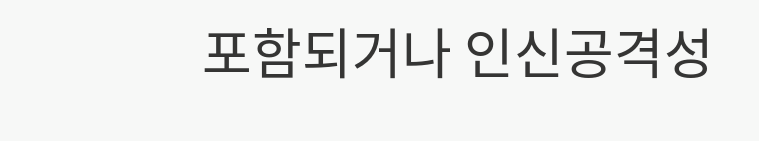포함되거나 인신공격성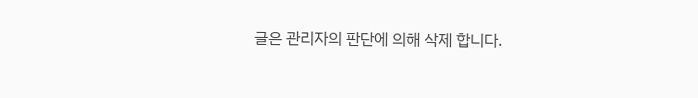글은 관리자의 판단에 의해 삭제 합니다.